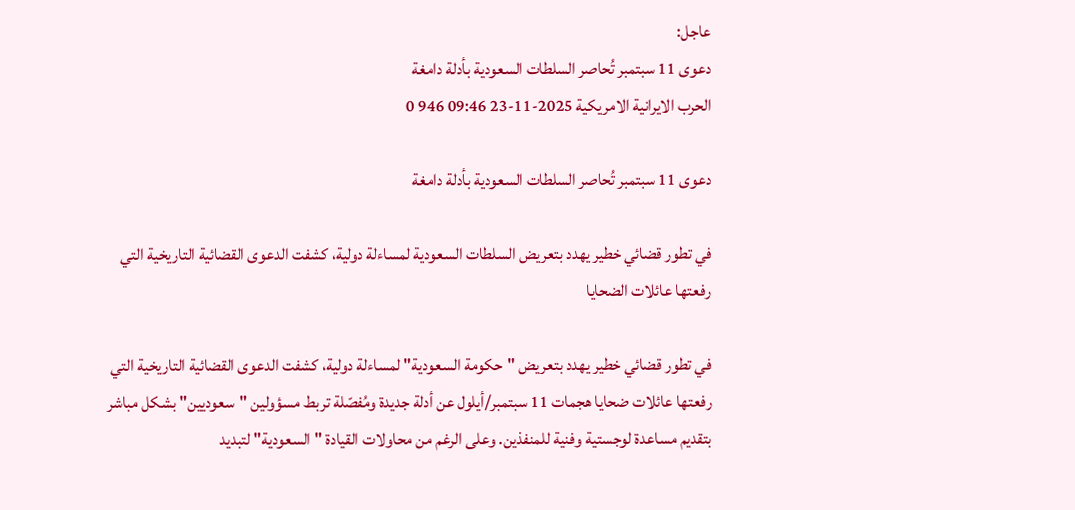عاجل:
دعوى 11 سبتمبر تُحاصر السلطات السعودية بأدلة دامغة
الحرب الايرانية الامريكية 2025-11-23 09:46 946 0

دعوى 11 سبتمبر تُحاصر السلطات السعودية بأدلة دامغة

في تطور قضائي خطير يهدد بتعريض السلطات السعودية لمساءلة دولية، كشفت الدعوى القضائية التاريخية التي رفعتها عائلات الضحايا

في تطور قضائي خطير يهدد بتعريض "حكومة السعودية" لمساءلة دولية، كشفت الدعوى القضائية التاريخية التي رفعتها عائلات ضحايا هجمات 11 سبتمبر/أيلول عن أدلة جديدة ومُفصّلة تربط مسؤولين "سعوديين" بشكل مباشر بتقديم مساعدة لوجستية وفنية للمنفذين. وعلى الرغم من محاولات القيادة "السعودية" لتبديد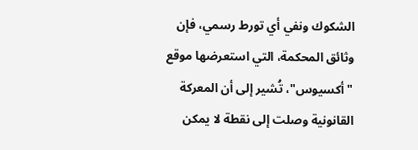الشكوك ونفي أي تورط رسمي، فإن وثائق المحكمة، التي استعرضها موقع "أكسيوس"، تُشير إلى أن المعركة القانونية وصلت إلى نقطة لا يمكن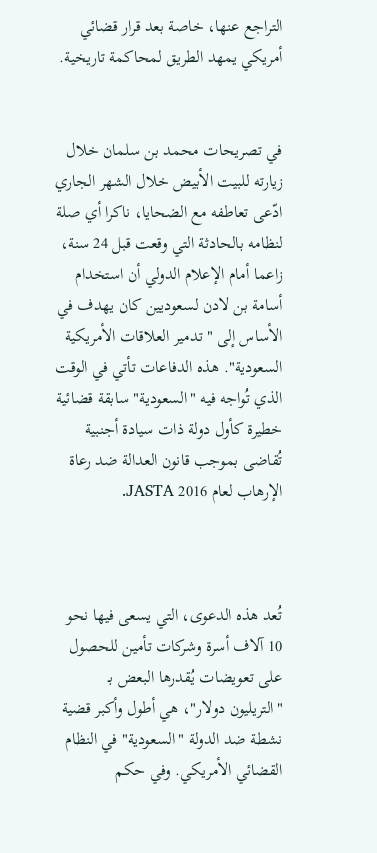التراجع عنها، خاصة بعد قرار قضائي أمريكي يمهد الطريق لمحاكمة تاريخية.


في تصريحات محمد بن سلمان خلال زيارته للبيت الأبيض خلال الشهر الجاري ادّعى تعاطفه مع الضحايا، ناكرا أي صلة لنظامه بالحادثة التي وقعت قبل 24 سنة، زاعما أمام الإعلام الدولي أن استخدام أسامة بن لادن لسعوديين كان يهدف في الأساس إلى "تدمير العلاقات الأمريكية السعودية". هذه الدفاعات تأتي في الوقت الذي تُواجه فيه "السعودية" سابقة قضائية خطيرة كأول دولة ذات سيادة أجنبية تُقاضى بموجب قانون العدالة ضد رعاة الإرهاب لعام 2016 JASTA.



تُعد هذه الدعوى، التي يسعى فيها نحو 10 آلاف أسرة وشركات تأمين للحصول على تعويضات يُقدرها البعض بـ "التريليون دولار"، هي أطول وأكبر قضية نشطة ضد الدولة "السعودية" في النظام القضائي الأمريكي. وفي حكم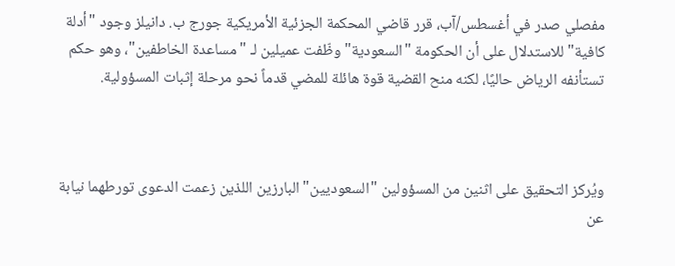مفصلي صدر في أغسطس/آب، قرر قاضي المحكمة الجزئية الأمريكية جورج ب. دانيلز وجود "أدلة كافية" للاستدلال على أن الحكومة "السعودية" وظّفت عميلين لـ "مساعدة الخاطفين"، وهو حكم تستأنفه الرياض حاليًا، لكنه منح القضية قوة هائلة للمضي قدماً نحو مرحلة إثبات المسؤولية.



ويُركز التحقيق على اثنين من المسؤولين "السعوديين" البارزين اللذين زعمت الدعوى تورطهما نيابة عن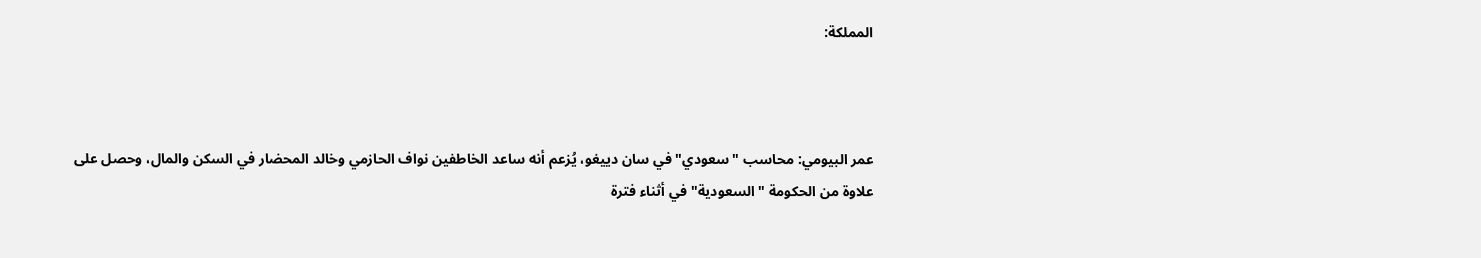المملكة:



عمر البيومي: محاسب "سعودي" في سان دييغو، يُزعم أنه ساعد الخاطفين نواف الحازمي وخالد المحضار في السكن والمال، وحصل على علاوة من الحكومة "السعودية" في أثناء فترة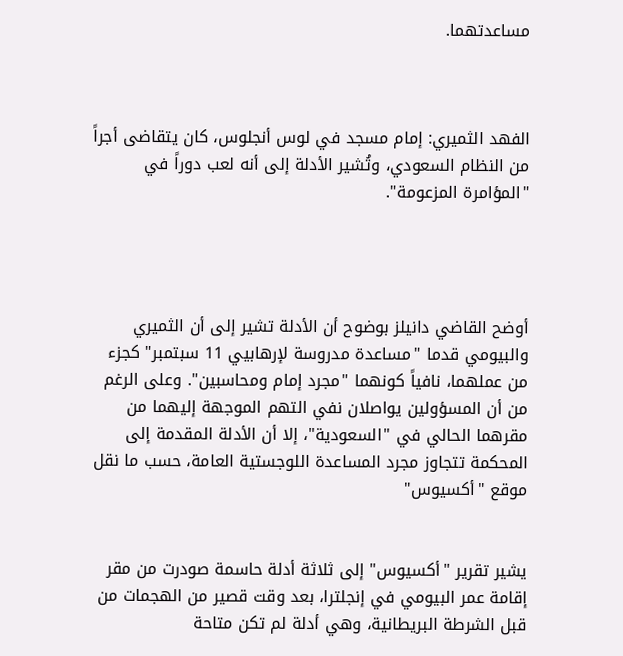مساعدتهما.



الفهد الثميري: إمام مسجد في لوس أنجلوس، كان يتقاضى أجراً من النظام السعودي، وتُشير الأدلة إلى أنه لعب دوراً في "المؤامرة المزعومة".




أوضح القاضي دانيلز بوضوح أن الأدلة تشير إلى أن الثميري والبيومي قدما "مساعدة مدروسة لإرهابيي 11 سبتمبر" كجزء من عملهما، نافياً كونهما "مجرد إمام ومحاسبين". وعلى الرغم من أن المسؤولين يواصلان نفي التهم الموجهة إليهما من مقرهما الحالي في "السعودية"، إلا أن الأدلة المقدمة إلى المحكمة تتجاوز مجرد المساعدة اللوجستية العامة، حسب ما نقل موقع "أكسيوس"


يشير تقرير "أكسيوس" إلى ثلاثة أدلة حاسمة صودرت من مقر إقامة عمر البيومي في إنجلترا، بعد وقت قصير من الهجمات من قبل الشرطة البريطانية، وهي أدلة لم تكن متاحة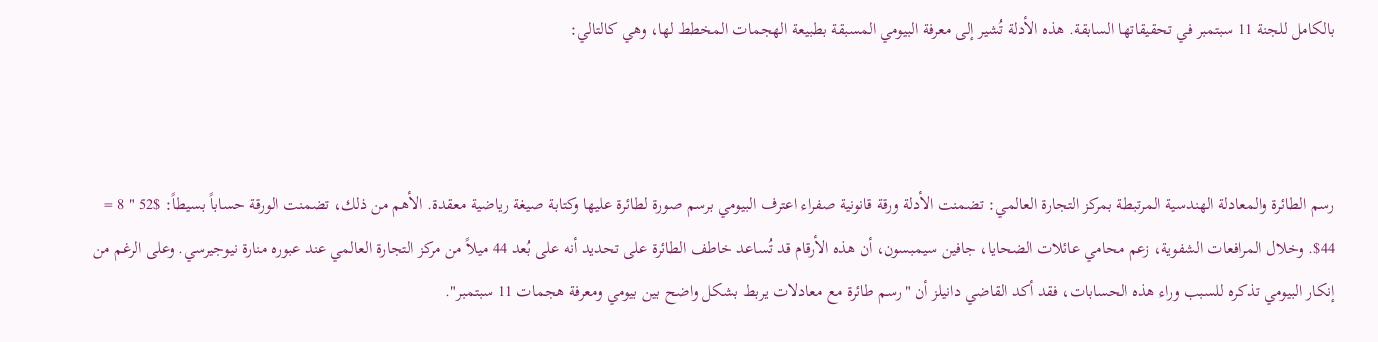بالكامل للجنة 11 سبتمبر في تحقيقاتها السابقة. هذه الأدلة تُشير إلى معرفة البيومي المسبقة بطبيعة الهجمات المخطط لها، وهي كالتالي:



رسم الطائرة والمعادلة الهندسية المرتبطة بمركز التجارة العالمي: تضمنت الأدلة ورقة قانونية صفراء اعترف البيومي برسم صورة لطائرة عليها وكتابة صيغة رياضية معقدة. الأهم من ذلك، تضمنت الورقة حساباً بسيطاً: $52 " 8 = 44$. وخلال المرافعات الشفوية، زعم محامي عائلات الضحايا، جافين سيمبسون، أن هذه الأرقام قد تُساعد خاطف الطائرة على تحديد أنه على بُعد 44 ميلاً من مركز التجارة العالمي عند عبوره منارة نيوجيرسي. وعلى الرغم من إنكار البيومي تذكره للسبب وراء هذه الحسابات، فقد أكد القاضي دانيلز أن "رسم طائرة مع معادلات يربط بشكل واضح بين بيومي ومعرفة هجمات 11 سبتمبر".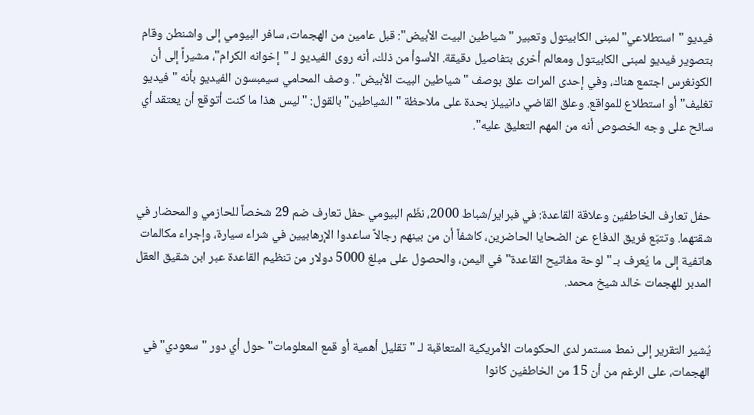فيديو "استطلاعي" لمبنى الكابيتول وتعبير "شياطين البيت الأبيض": قبل عامين من الهجمات، سافر البيومي إلى واشنطن وقام بتصوير فيديو لمبنى الكابيتول ومعالم أخرى بتفاصيل دقيقة. الأسوأ من ذلك، أنه روى الفيديو لـ "إخوانه الكرام"، مشيراً إلى أن الكونغرس اجتمع هناك، وفي إحدى المرات علق بوصف "شياطين البيت الأبيض". وصف المحامي سيمبسون الفيديو بأنه "فيديو تغليف" أو استطلاع للمواقع. وعلق القاضي دانييلز بحدة على ملاحظة "الشياطين" بالقول: "ليس هذا ما كنت أتوقع أن يعتقد أي سائح على وجه الخصوص أنه من المهم التعليق عليه".



حفل تعارف الخاطفين وعلاقة القاعدة: في فبراير/شباط 2000، نظّم البيومي حفل تعارف ضم 29 شخصاً للحازمي والمحضار في شقتهما. وتتبّع فريق الدفاع عن الضحايا الحاضرين، كاشفاً أن من بينهم رجالاً ساعدوا الإرهابيين في شراء سيارة، وإجراء مكالمات هاتفية إلى ما يُعرف بـ "لوحة مفاتيح القاعدة" في اليمن، والحصول على مبلغ 5000 دولار من تنظيم القاعدة عبر ابن شقيق العقل المدبر للهجمات خالد شيخ محمد.


يُشير التقرير إلى نمط مستمر لدى الحكومات الأمريكية المتعاقبة لـ "تقليل أهمية أو قمع المعلومات" حول أي دور "سعودي" في الهجمات، على الرغم من أن 15 من الخاطفين كانوا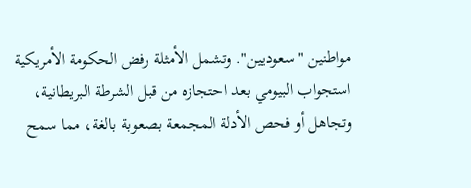مواطنين "سعوديين". وتشمل الأمثلة رفض الحكومة الأمريكية استجواب البيومي بعد احتجازه من قبل الشرطة البريطانية، وتجاهل أو فحص الأدلة المجمعة بصعوبة بالغة، مما سمح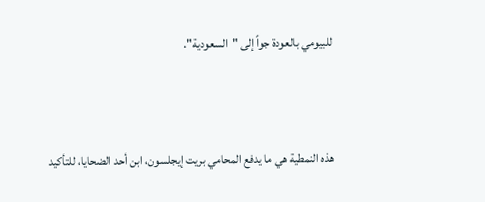للبيومي بالعودة جواً إلى "السعودية".



هذه النمطية هي ما يدفع المحامي بريت إيجلسون، ابن أحد الضحايا، للتأكيد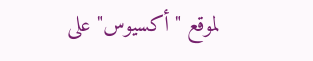لموقع "أكسيوس" على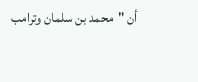أن "محمد بن سلمان وترامب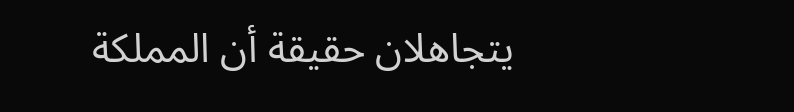يتجاهلان حقيقة أن المملكة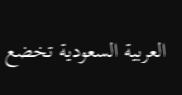العربية السعودية تخضع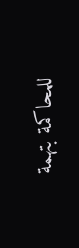للمحاكمة بتهمة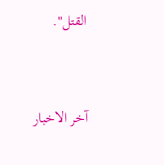القتل".


آخر الاخبار